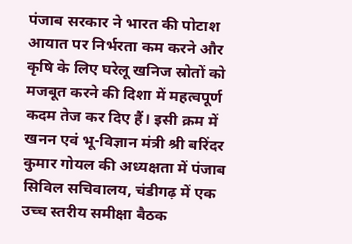पंजाब सरकार ने भारत की पोटाश आयात पर निर्भरता कम करने और कृषि के लिए घरेलू खनिज स्रोतों को मजबूत करने की दिशा में महत्वपूर्ण कदम तेज कर दिए हैं। इसी क्रम में खनन एवं भू-विज्ञान मंत्री श्री बरिंदर कुमार गोयल की अध्यक्षता में पंजाब सिविल सचिवालय, चंडीगढ़ में एक उच्च स्तरीय समीक्षा बैठक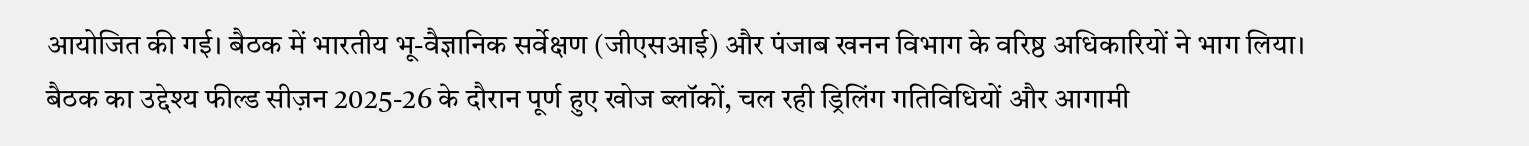आयोजित की गई। बैठक में भारतीय भू-वैज्ञानिक सर्वेक्षण (जीएसआई) और पंजाब खनन विभाग के वरिष्ठ अधिकारियों ने भाग लिया।
बैठक का उद्देश्य फील्ड सीज़न 2025-26 के दौरान पूर्ण हुए खोज ब्लॉकों, चल रही ड्रिलिंग गतिविधियों और आगामी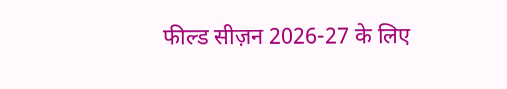फील्ड सीज़न 2026-27 के लिए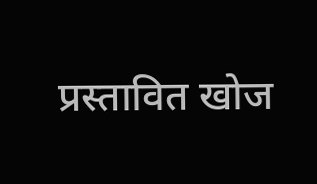प्रस्तावित खोज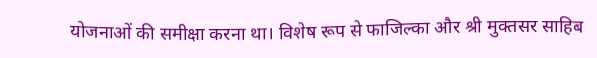योजनाओं की समीक्षा करना था। विशेष रूप से फाजिल्का और श्री मुक्तसर साहिब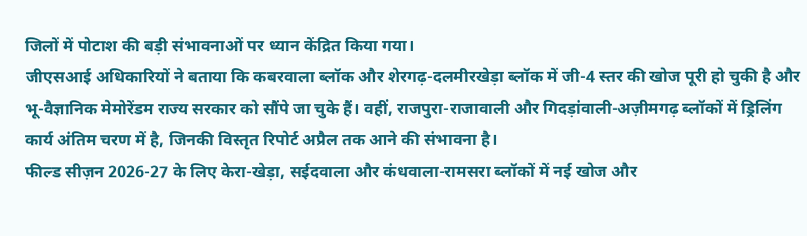जिलों में पोटाश की बड़ी संभावनाओं पर ध्यान केंद्रित किया गया।
जीएसआई अधिकारियों ने बताया कि कबरवाला ब्लॉक और शेरगढ़-दलमीरखेड़ा ब्लॉक में जी-4 स्तर की खोज पूरी हो चुकी है और भू-वैज्ञानिक मेमोरेंडम राज्य सरकार को सौंपे जा चुके हैं। वहीं, राजपुरा-राजावाली और गिदड़ांवाली-अज़ीमगढ़ ब्लॉकों में ड्रिलिंग कार्य अंतिम चरण में है, जिनकी विस्तृत रिपोर्ट अप्रैल तक आने की संभावना है।
फील्ड सीज़न 2026-27 के लिए केरा-खेड़ा, सईदवाला और कंधवाला-रामसरा ब्लॉकों में नई खोज और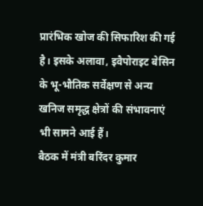प्रारंभिक खोज की सिफारिश की गई है। इसके अलावा, इवैपोराइट बेसिन के भू-भौतिक सर्वेक्षण से अन्य खनिज समृद्ध क्षेत्रों की संभावनाएं भी सामने आई हैं।
बैठक में मंत्री बरिंदर कुमार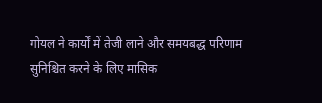गोयल ने कार्यों में तेजी लाने और समयबद्ध परिणाम सुनिश्चित करने के लिए मासिक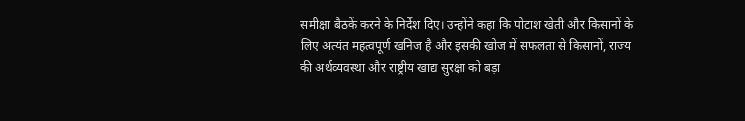समीक्षा बैठकें करने के निर्देश दिए। उन्होंने कहा कि पोटाश खेती और किसानों के लिए अत्यंत महत्वपूर्ण खनिज है और इसकी खोज में सफलता से किसानों, राज्य की अर्थव्यवस्था और राष्ट्रीय खाद्य सुरक्षा को बड़ा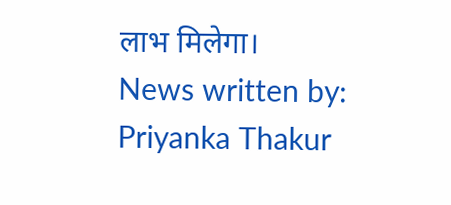लाभ मिलेगा।
News written by: Priyanka Thakur